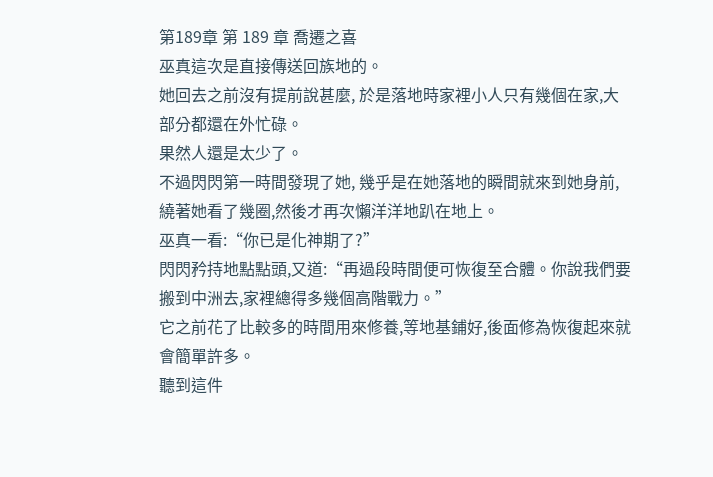第189章 第 189 章 喬遷之喜
巫真這次是直接傳送回族地的。
她回去之前沒有提前說甚麼, 於是落地時家裡小人只有幾個在家,大部分都還在外忙碌。
果然人還是太少了。
不過閃閃第一時間發現了她, 幾乎是在她落地的瞬間就來到她身前,繞著她看了幾圈,然後才再次懶洋洋地趴在地上。
巫真一看:“你已是化神期了?”
閃閃矜持地點點頭,又道:“再過段時間便可恢復至合體。你說我們要搬到中洲去,家裡總得多幾個高階戰力。”
它之前花了比較多的時間用來修養,等地基鋪好,後面修為恢復起來就會簡單許多。
聽到這件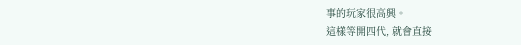事的玩家很高興。
這樣等開四代, 就會直接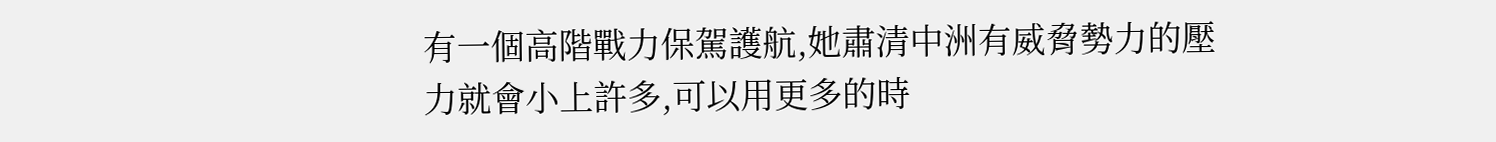有一個高階戰力保駕護航,她肅清中洲有威脅勢力的壓力就會小上許多,可以用更多的時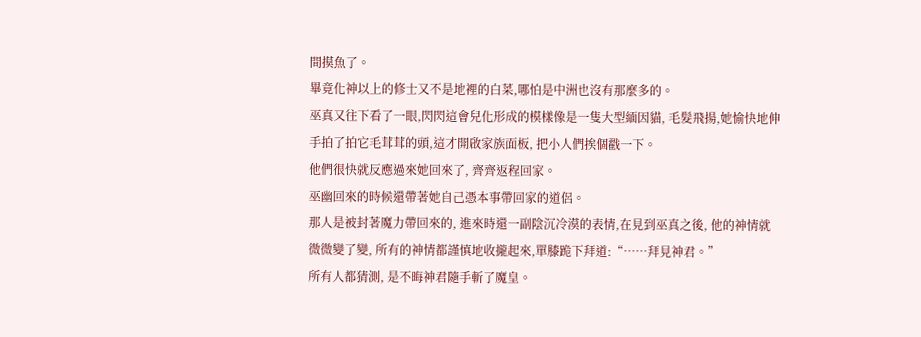間摸魚了。
畢竟化神以上的修士又不是地裡的白菜,哪怕是中洲也沒有那麼多的。
巫真又往下看了一眼,閃閃這會兒化形成的模樣像是一隻大型緬因貓, 毛髮飛揚,她愉快地伸手拍了拍它毛茸茸的頭,這才開啟家族面板, 把小人們挨個戳一下。
他們很快就反應過來她回來了, 齊齊返程回家。
巫幽回來的時候還帶著她自己憑本事帶回家的道侶。
那人是被封著魔力帶回來的, 進來時還一副陰沉冷漠的表情,在見到巫真之後, 他的神情就微微變了變, 所有的神情都謹慎地收攏起來,單膝跪下拜道:“……拜見神君。”
所有人都猜測, 是不晦神君隨手斬了魔皇。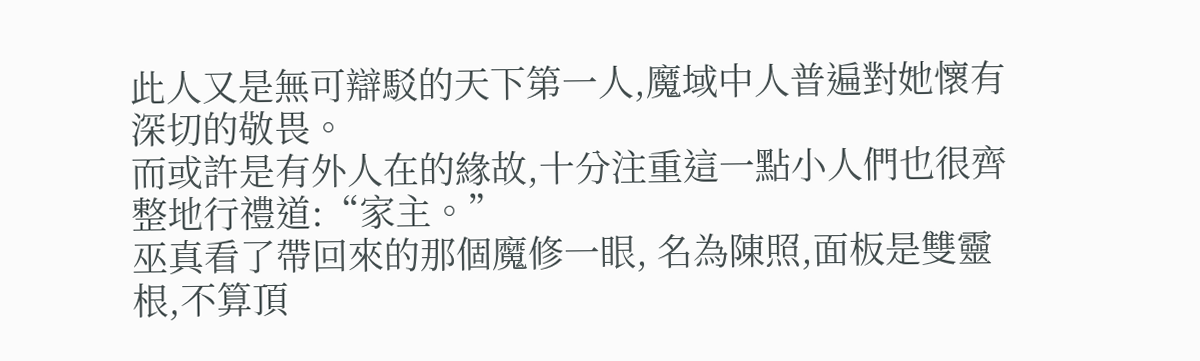此人又是無可辯駁的天下第一人,魔域中人普遍對她懷有深切的敬畏。
而或許是有外人在的緣故,十分注重這一點小人們也很齊整地行禮道:“家主。”
巫真看了帶回來的那個魔修一眼, 名為陳照,面板是雙靈根,不算頂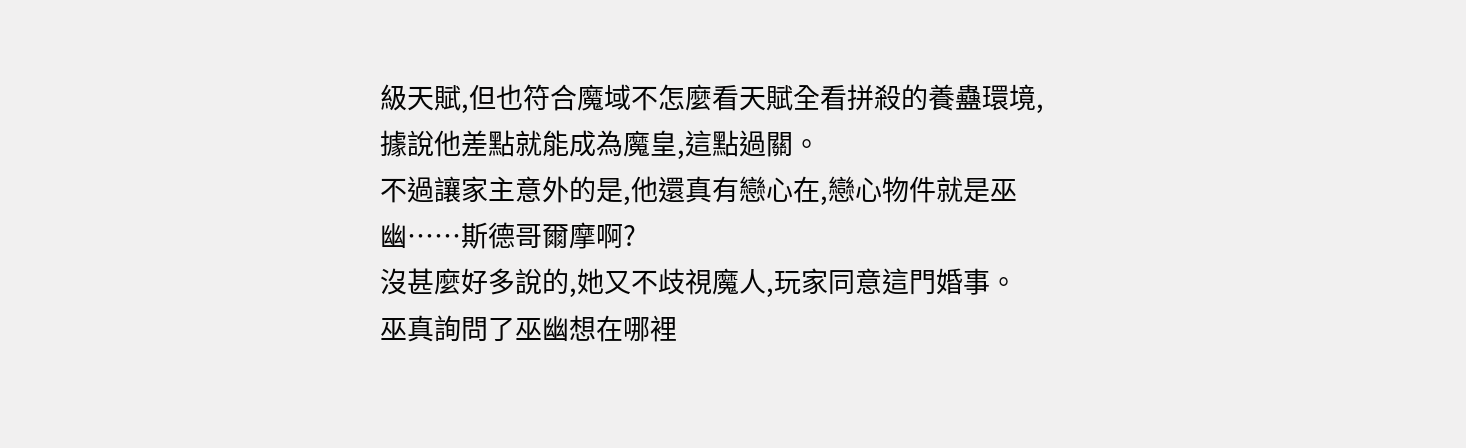級天賦,但也符合魔域不怎麼看天賦全看拼殺的養蠱環境,據說他差點就能成為魔皇,這點過關。
不過讓家主意外的是,他還真有戀心在,戀心物件就是巫幽……斯德哥爾摩啊?
沒甚麼好多說的,她又不歧視魔人,玩家同意這門婚事。
巫真詢問了巫幽想在哪裡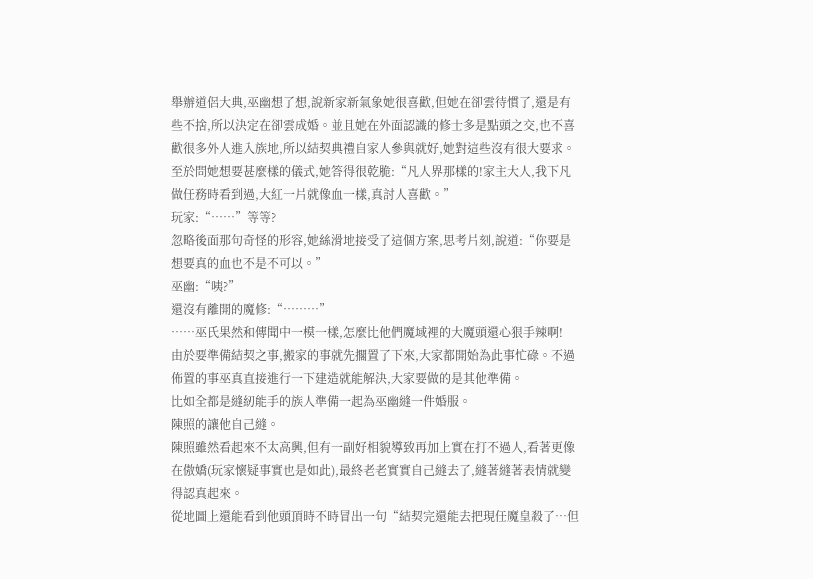舉辦道侶大典,巫幽想了想,說新家新氣象她很喜歡,但她在卻雲待慣了,還是有些不捨,所以決定在卻雲成婚。並且她在外面認識的修士多是點頭之交,也不喜歡很多外人進入族地,所以結契典禮自家人參與就好,她對這些沒有很大要求。
至於問她想要甚麼樣的儀式,她答得很乾脆:“凡人界那樣的!家主大人,我下凡做任務時看到過,大紅一片就像血一樣,真討人喜歡。”
玩家:“……”等等?
忽略後面那句奇怪的形容,她絲滑地接受了這個方案,思考片刻,說道:“你要是想要真的血也不是不可以。”
巫幽:“咦?”
還沒有離開的魔修:“………”
……巫氏果然和傳聞中一模一樣,怎麼比他們魔域裡的大魔頭還心狠手辣啊!
由於要準備結契之事,搬家的事就先擱置了下來,大家都開始為此事忙碌。不過佈置的事巫真直接進行一下建造就能解決,大家要做的是其他準備。
比如全都是縫紉能手的族人準備一起為巫幽縫一件婚服。
陳照的讓他自己縫。
陳照雖然看起來不太高興,但有一副好相貌導致再加上實在打不過人,看著更像在傲嬌(玩家懷疑事實也是如此),最終老老實實自己縫去了,縫著縫著表情就變得認真起來。
從地圖上還能看到他頭頂時不時冒出一句“結契完還能去把現任魔皇殺了…但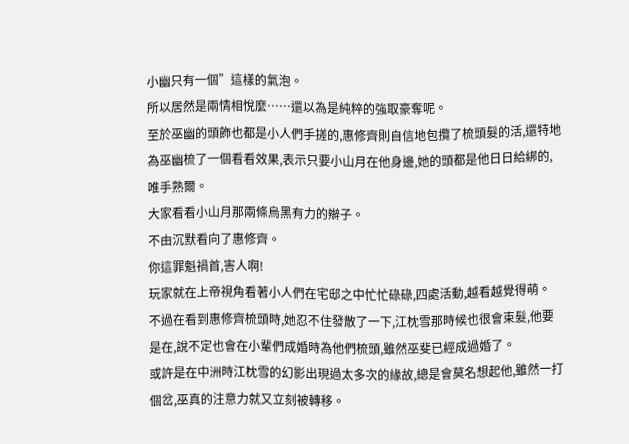小幽只有一個”這樣的氣泡。
所以居然是兩情相悅麼……還以為是純粹的強取豪奪呢。
至於巫幽的頭飾也都是小人們手搓的,惠修齊則自信地包攬了梳頭髮的活,還特地為巫幽梳了一個看看效果,表示只要小山月在他身邊,她的頭都是他日日給綁的,唯手熟爾。
大家看看小山月那兩條烏黑有力的辮子。
不由沉默看向了惠修齊。
你這罪魁禍首,害人啊!
玩家就在上帝視角看著小人們在宅邸之中忙忙碌碌,四處活動,越看越覺得萌。
不過在看到惠修齊梳頭時,她忍不住發散了一下,江枕雪那時候也很會束髮,他要是在,說不定也會在小輩們成婚時為他們梳頭,雖然巫斐已經成過婚了。
或許是在中洲時江枕雪的幻影出現過太多次的緣故,總是會莫名想起他,雖然一打個岔,巫真的注意力就又立刻被轉移。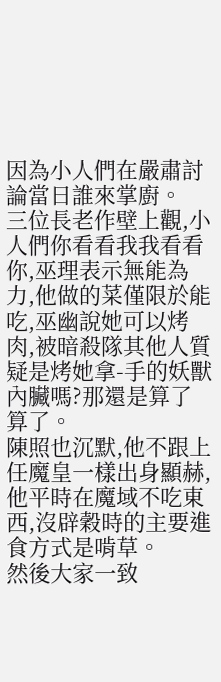因為小人們在嚴肅討論當日誰來掌廚。
三位長老作壁上觀,小人們你看看我我看看你,巫理表示無能為力,他做的菜僅限於能吃,巫幽說她可以烤肉,被暗殺隊其他人質疑是烤她拿-手的妖獸內臟嗎?那還是算了算了。
陳照也沉默,他不跟上任魔皇一樣出身顯赫,他平時在魔域不吃東西,沒辟穀時的主要進食方式是啃草。
然後大家一致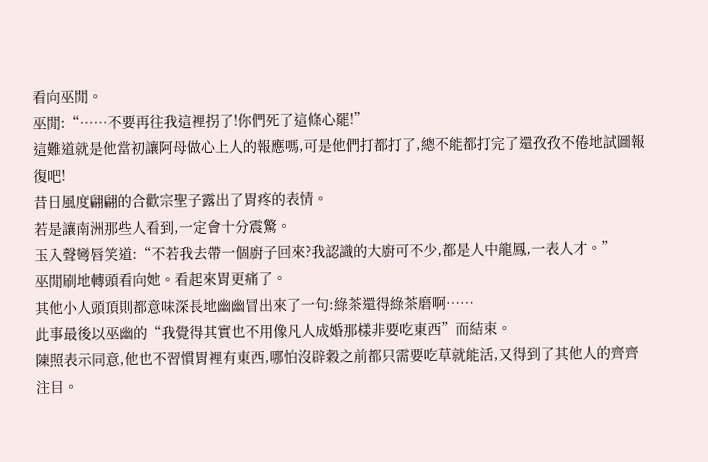看向巫閒。
巫閒:“……不要再往我這裡拐了!你們死了這條心罷!”
這難道就是他當初讓阿母做心上人的報應嗎,可是他們打都打了,總不能都打完了還孜孜不倦地試圖報復吧!
昔日風度翩翩的合歡宗聖子露出了胃疼的表情。
若是讓南洲那些人看到,一定會十分震驚。
玉入聲彎唇笑道:“不若我去帶一個廚子回來?我認識的大廚可不少,都是人中龍鳳,一表人才。”
巫閒刷地轉頭看向她。看起來胃更痛了。
其他小人頭頂則都意味深長地幽幽冒出來了一句:綠茶還得綠茶磨啊……
此事最後以巫幽的“我覺得其實也不用像凡人成婚那樣非要吃東西”而結束。
陳照表示同意,他也不習慣胃裡有東西,哪怕沒辟穀之前都只需要吃草就能活,又得到了其他人的齊齊注目。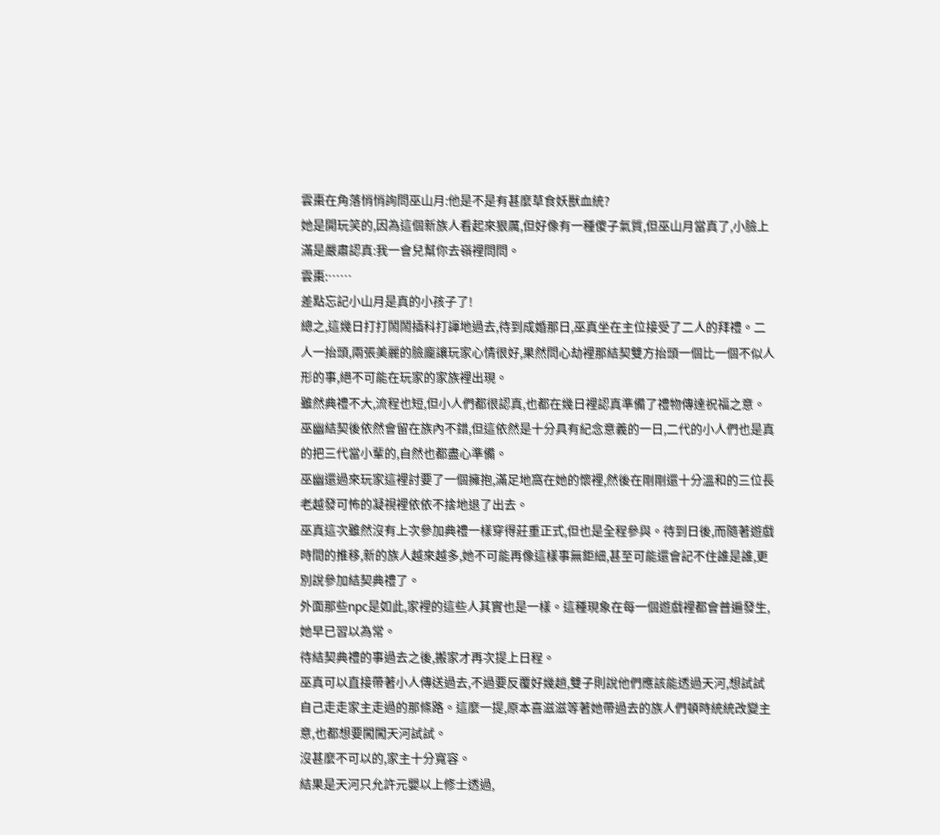雲棗在角落悄悄詢問巫山月:他是不是有甚麼草食妖獸血統?
她是開玩笑的,因為這個新族人看起來狠厲,但好像有一種傻子氣質,但巫山月當真了,小臉上滿是嚴肅認真:我一會兒幫你去嶺裡問問。
雲棗:……
差點忘記小山月是真的小孩子了!
總之,這幾日打打鬧鬧插科打諢地過去,待到成婚那日,巫真坐在主位接受了二人的拜禮。二人一抬頭,兩張美麗的臉龐讓玩家心情很好,果然問心劫裡那結契雙方抬頭一個比一個不似人形的事,絕不可能在玩家的家族裡出現。
雖然典禮不大,流程也短,但小人們都很認真,也都在幾日裡認真準備了禮物傳達祝福之意。巫幽結契後依然會留在族內不錯,但這依然是十分具有紀念意義的一日,二代的小人們也是真的把三代當小輩的,自然也都盡心準備。
巫幽還過來玩家這裡討要了一個擁抱,滿足地窩在她的懷裡,然後在剛剛還十分溫和的三位長老越發可怖的凝視裡依依不捨地退了出去。
巫真這次雖然沒有上次參加典禮一樣穿得莊重正式,但也是全程參與。待到日後,而隨著遊戲時間的推移,新的族人越來越多,她不可能再像這樣事無鉅細,甚至可能還會記不住誰是誰,更別說參加結契典禮了。
外面那些npc是如此,家裡的這些人其實也是一樣。這種現象在每一個遊戲裡都會普遍發生,她早已習以為常。
待結契典禮的事過去之後,搬家才再次提上日程。
巫真可以直接帶著小人傳送過去,不過要反覆好幾趟,雙子則說他們應該能透過天河,想試試自己走走家主走過的那條路。這麼一提,原本喜滋滋等著她帶過去的族人們頓時統統改變主意,也都想要闖闖天河試試。
沒甚麼不可以的,家主十分寬容。
結果是天河只允許元嬰以上修士透過,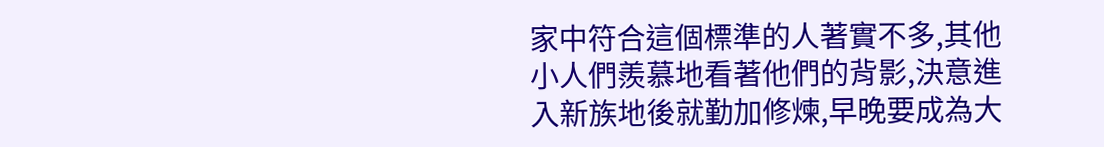家中符合這個標準的人著實不多,其他小人們羨慕地看著他們的背影,決意進入新族地後就勤加修煉,早晚要成為大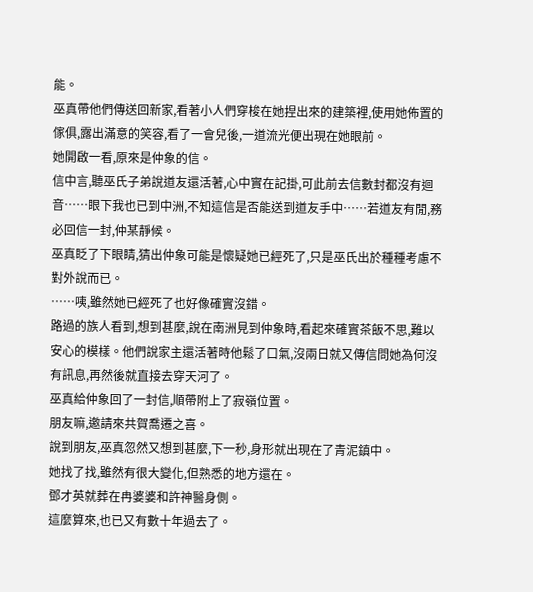能。
巫真帶他們傳送回新家,看著小人們穿梭在她捏出來的建築裡,使用她佈置的傢俱,露出滿意的笑容,看了一會兒後,一道流光便出現在她眼前。
她開啟一看,原來是仲象的信。
信中言,聽巫氏子弟說道友還活著,心中實在記掛,可此前去信數封都沒有迴音……眼下我也已到中洲,不知這信是否能送到道友手中……若道友有閒,務必回信一封,仲某靜候。
巫真眨了下眼睛,猜出仲象可能是懷疑她已經死了,只是巫氏出於種種考慮不對外說而已。
……咦,雖然她已經死了也好像確實沒錯。
路過的族人看到,想到甚麼,說在南洲見到仲象時,看起來確實茶飯不思,難以安心的模樣。他們說家主還活著時他鬆了口氣,沒兩日就又傳信問她為何沒有訊息,再然後就直接去穿天河了。
巫真給仲象回了一封信,順帶附上了寂嶺位置。
朋友嘛,邀請來共賀喬遷之喜。
說到朋友,巫真忽然又想到甚麼,下一秒,身形就出現在了青泥鎮中。
她找了找,雖然有很大變化,但熟悉的地方還在。
鄧才英就葬在冉婆婆和許神醫身側。
這麼算來,也已又有數十年過去了。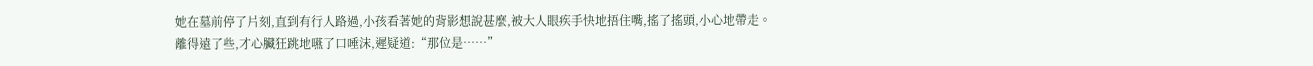她在墓前停了片刻,直到有行人路過,小孩看著她的背影想說甚麼,被大人眼疾手快地捂住嘴,搖了搖頭,小心地帶走。
離得遠了些,才心臟狂跳地嚥了口唾沫,遲疑道:“那位是……”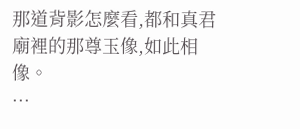那道背影怎麼看,都和真君廟裡的那尊玉像,如此相像。
…